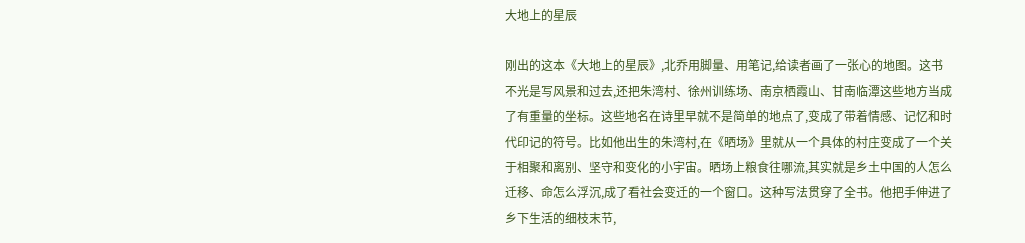大地上的星辰

刚出的这本《大地上的星辰》,北乔用脚量、用笔记,给读者画了一张心的地图。这书不光是写风景和过去,还把朱湾村、徐州训练场、南京栖霞山、甘南临潭这些地方当成了有重量的坐标。这些地名在诗里早就不是简单的地点了,变成了带着情感、记忆和时代印记的符号。比如他出生的朱湾村,在《晒场》里就从一个具体的村庄变成了一个关于相聚和离别、坚守和变化的小宇宙。晒场上粮食往哪流,其实就是乡土中国的人怎么迁移、命怎么浮沉,成了看社会变迁的一个窗口。这种写法贯穿了全书。他把手伸进了乡下生活的细枝末节,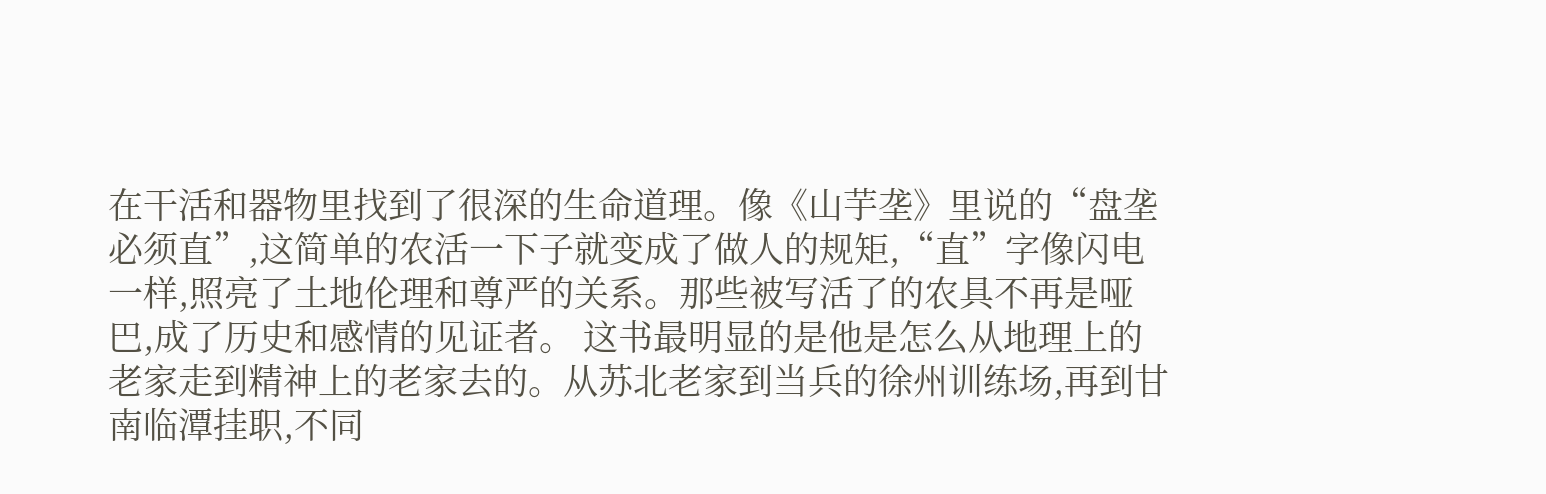在干活和器物里找到了很深的生命道理。像《山芋垄》里说的“盘垄必须直”,这简单的农活一下子就变成了做人的规矩,“直”字像闪电一样,照亮了土地伦理和尊严的关系。那些被写活了的农具不再是哑巴,成了历史和感情的见证者。 这书最明显的是他是怎么从地理上的老家走到精神上的老家去的。从苏北老家到当兵的徐州训练场,再到甘南临潭挂职,不同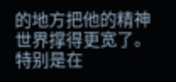的地方把他的精神世界撑得更宽了。特别是在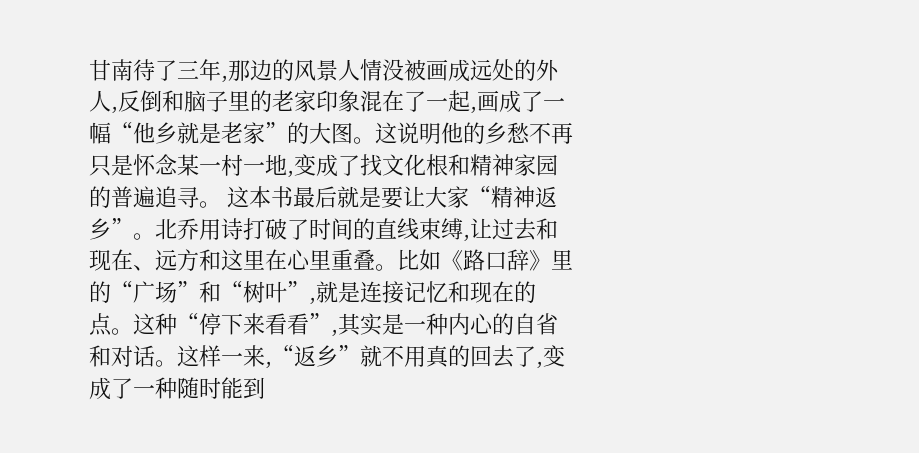甘南待了三年,那边的风景人情没被画成远处的外人,反倒和脑子里的老家印象混在了一起,画成了一幅“他乡就是老家”的大图。这说明他的乡愁不再只是怀念某一村一地,变成了找文化根和精神家园的普遍追寻。 这本书最后就是要让大家“精神返乡”。北乔用诗打破了时间的直线束缚,让过去和现在、远方和这里在心里重叠。比如《路口辞》里的“广场”和“树叶”,就是连接记忆和现在的点。这种“停下来看看”,其实是一种内心的自省和对话。这样一来,“返乡”就不用真的回去了,变成了一种随时能到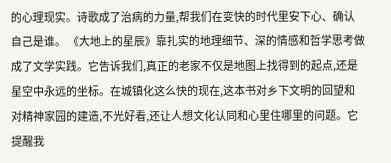的心理现实。诗歌成了治病的力量,帮我们在变快的时代里安下心、确认自己是谁。 《大地上的星辰》靠扎实的地理细节、深的情感和哲学思考做成了文学实践。它告诉我们,真正的老家不仅是地图上找得到的起点,还是星空中永远的坐标。在城镇化这么快的现在,这本书对乡下文明的回望和对精神家园的建造,不光好看,还让人想文化认同和心里住哪里的问题。它提醒我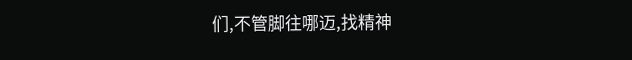们,不管脚往哪迈,找精神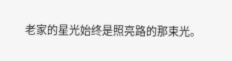老家的星光始终是照亮路的那束光。